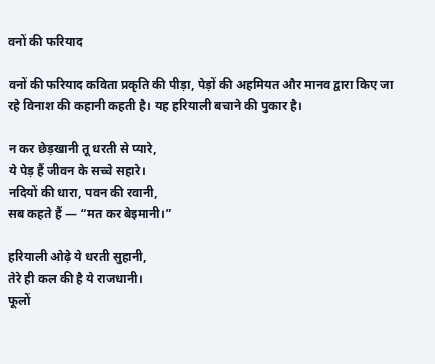वनों की फरियाद

वनों की फरियाद कविता प्रकृति की पीड़ा, पेड़ों की अहमियत और मानव द्वारा किए जा रहे विनाश की कहानी कहती है। यह हरियाली बचाने की पुकार है।

न कर छेड़खानी तू धरती से प्यारे,
ये पेड़ हैं जीवन के सच्चे सहारे।
नदियों की धारा, पवन की रवानी,
सब कहते हैं — “मत कर बेइमानी।”

हरियाली ओढ़े ये धरती सुहानी,
तेरे ही कल की है ये राजधानी।
फूलों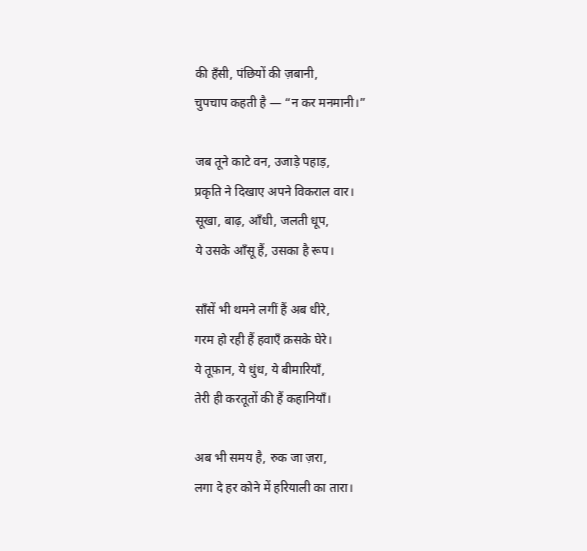की हँसी, पंछियों की ज़बानी,
चुपचाप कहती है — “न कर मनमानी।”

जब तूने काटे वन, उजाड़े पहाड़,
प्रकृति ने दिखाए अपने विकराल वार।
सूखा, बाढ़, आँधी, जलती धूप,
ये उसके आँसू हैं, उसका है रूप।

साँसें भी थमने लगीं हैं अब धीरे,
गरम हो रही हैं हवाएँ क़सके घेरे।
ये तूफ़ान, ये धुंध, ये बीमारियाँ,
तेरी ही करतूतों की हैं कहानियाँ।

अब भी समय है, रुक जा ज़रा,
लगा दे हर कोने में हरियाली का तारा।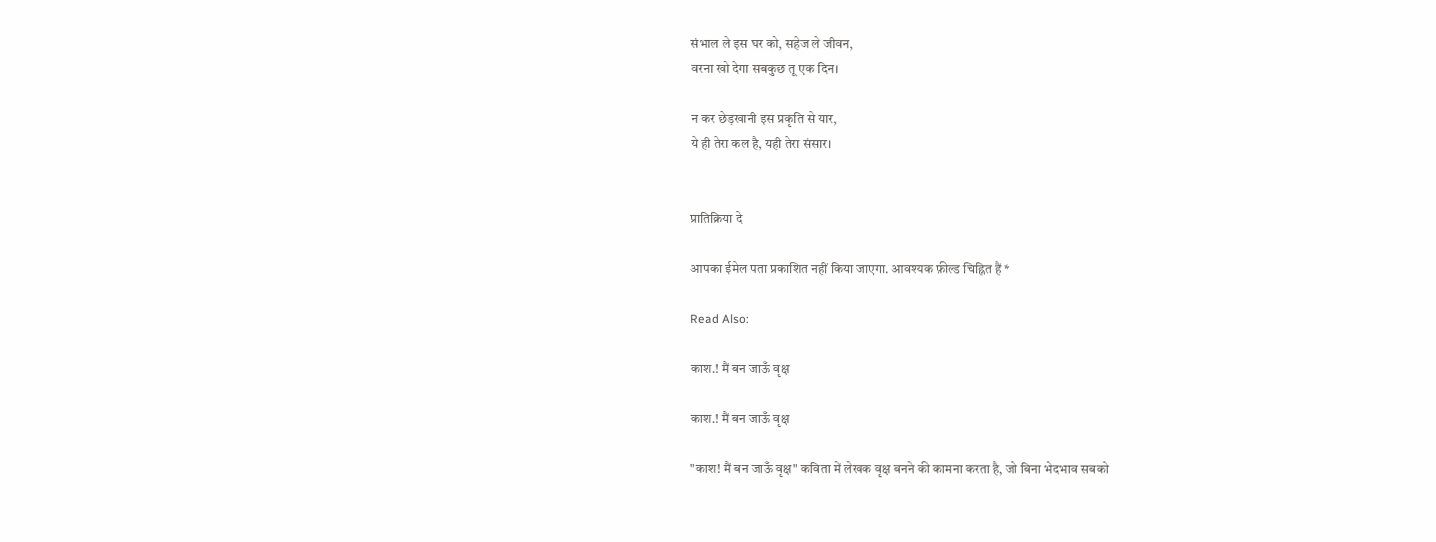संभाल ले इस घर को, सहेज ले जीवन,
वरना खो देगा सबकुछ तू एक दिन।

न कर छेड़खानी इस प्रकृति से यार,
ये ही तेरा कल है, यही तेरा संसार।


प्रातिक्रिया दे

आपका ईमेल पता प्रकाशित नहीं किया जाएगा. आवश्यक फ़ील्ड चिह्नित हैं *

Read Also:

काश.! मैं बन जाऊँ वृक्ष

काश.! मैं बन जाऊँ वृक्ष

"काश! मैं बन जाऊँ वृक्ष" कविता में लेखक वृक्ष बनने की कामना करता है, जो बिना भेदभाव सबको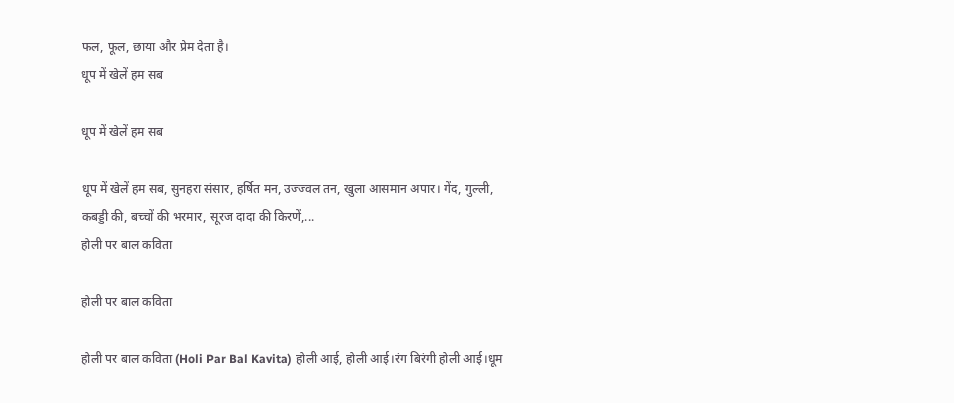फल, फूल, छाया और प्रेम देता है।
धूप में खेलें हम सब

धूप में खेलें हम सब

धूप में खेलें हम सब, सुनहरा संसार, हर्षित मन, उज्ज्वल तन, खुला आसमान अपार। गेंद, गुल्ली, कबड्डी की, बच्चों की भरमार, सूरज दादा की किरणें,...
होली पर बाल कविता

होली पर बाल कविता

होली पर बाल कविता (Holi Par Bal Kavita) होली आई, होली आई।रंग बिरंगी होली आई।धूम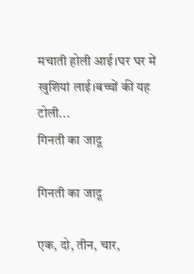मचाती होली आई।घर घर में खुशियां लाई।बच्चों की यह टोली...
गिनती का जादू

गिनती का जादू

एक, दो, तीन, चार,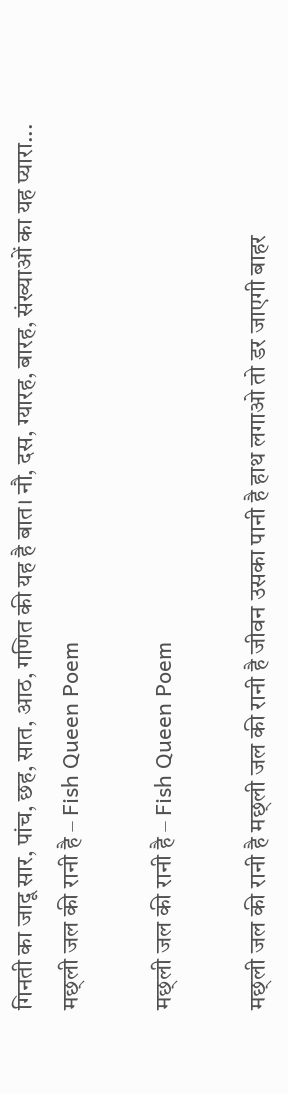गिनती का जादू सार, पांच, छह, सात, आठ, गणित की यह है बात। नौ, दस, ग्यारह, बारह, संख्याओं का यह प्यारा...
मछ्ली जल की रानी है – Fish Queen Poem

मछ्ली जल की रानी है – Fish Queen Poem

मछ्ली जल की रानी है मछ्ली जल की रानी है जीवन उसका पानी है हाथ लगाओ तो डर जाएगी बाहर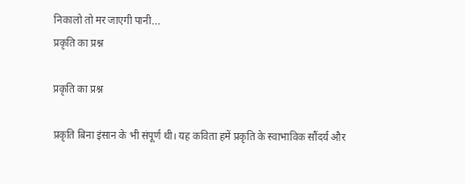निकालो तो मर जाएगी पानी...
प्रकृति का प्रश्न

प्रकृति का प्रश्न

प्रकृति बिना इंसान के भी संपूर्ण थी। यह कविता हमें प्रकृति के स्वाभाविक सौंदर्य और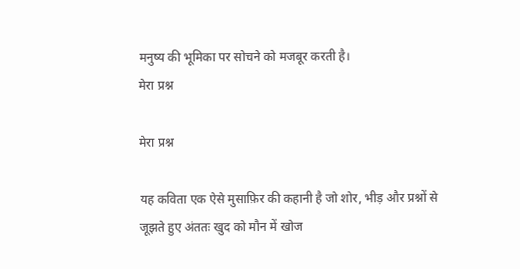मनुष्य की भूमिका पर सोचने को मजबूर करती है।
मेरा प्रश्न

मेरा प्रश्न

यह कविता एक ऐसे मुसाफ़िर की कहानी है जो शोर, भीड़ और प्रश्नों से जूझते हुए अंततः खुद को मौन में खोज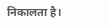निकालता है।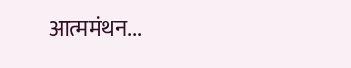आत्ममंथन...